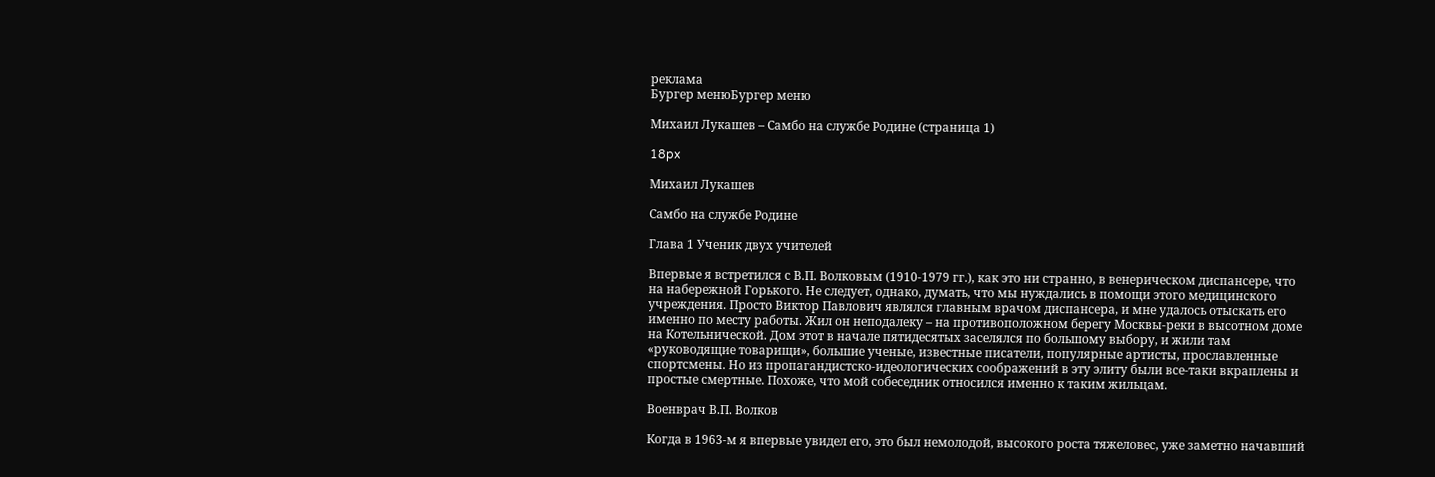реклама
Бургер менюБургер меню

Михаил Лукашев – Самбо на службе Родине (страница 1)

18px

Михаил Лукашев

Самбо на службе Родине

Глава 1 Ученик двух учителей

Впервые я встретился с В.П. Волковым (1910-1979 гг.), как это ни странно, в венерическом диспансере, что на набережной Горького. Не следует, однако, думать, что мы нуждались в помощи этого медицинского учреждения. Просто Виктор Павлович являлся главным врачом диспансера, и мне удалось отыскать его именно по месту работы. Жил он неподалеку – на противоположном берегу Москвы-реки в высотном доме на Котельнической. Дом этот в начале пятидесятых заселялся по большому выбору, и жили там «руководящие товарищи», большие ученые, известные писатели, популярные артисты, прославленные спортсмены. Но из пропагандистско-идеологических соображений в эту элиту были все-таки вкраплены и простые смертные. Похоже, что мой собеседник относился именно к таким жильцам.

Военврач В.П. Волков

Когда в 1963-м я впервые увидел его, это был немолодой, высокого роста тяжеловес, уже заметно начавший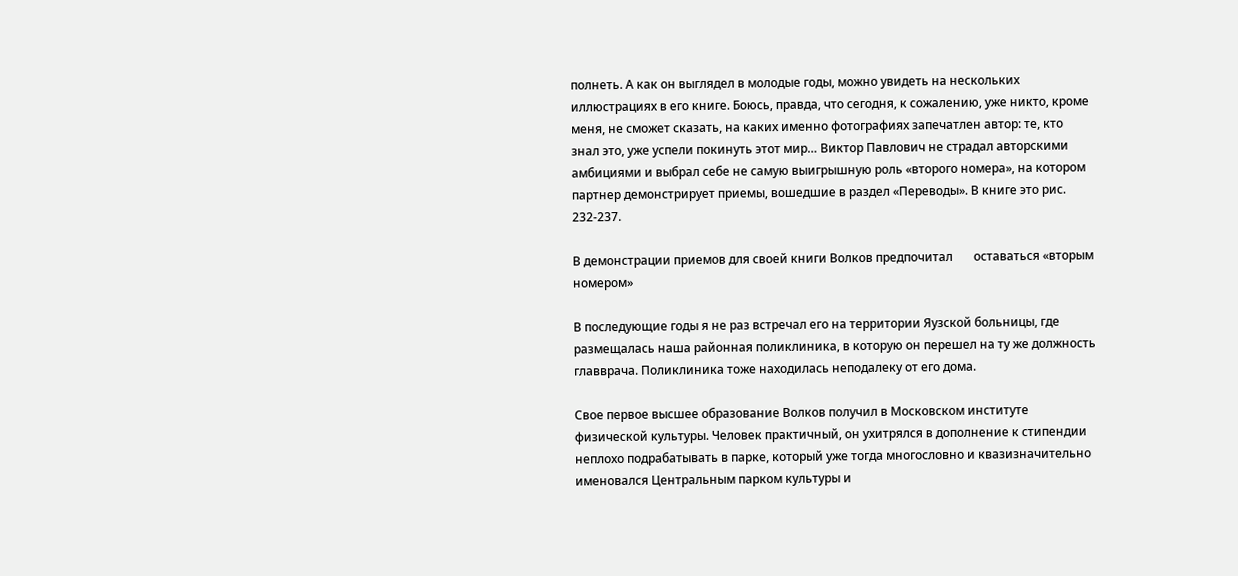полнеть. А как он выглядел в молодые годы, можно увидеть на нескольких иллюстрациях в его книге. Боюсь, правда, что сегодня, к сожалению, уже никто, кроме меня, не сможет сказать, на каких именно фотографиях запечатлен автор: те, кто знал это, уже успели покинуть этот мир… Виктор Павлович не страдал авторскими амбициями и выбрал себе не самую выигрышную роль «второго номера», на котором партнер демонстрирует приемы, вошедшие в раздел «Переводы». В книге это рис. 232-237.

В демонстрации приемов для своей книги Волков предпочитал       оставаться «вторым номером»

В последующие годы я не раз встречал его на территории Яузской больницы, где размещалась наша районная поликлиника, в которую он перешел на ту же должность главврача. Поликлиника тоже находилась неподалеку от его дома.

Свое первое высшее образование Волков получил в Московском институте физической культуры. Человек практичный, он ухитрялся в дополнение к стипендии неплохо подрабатывать в парке, который уже тогда многословно и квазизначительно именовался Центральным парком культуры и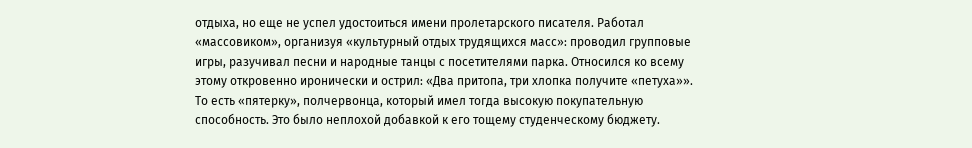отдыха, но еще не успел удостоиться имени пролетарского писателя. Работал «массовиком», организуя «культурный отдых трудящихся масс»: проводил групповые игры, разучивал песни и народные танцы с посетителями парка. Относился ко всему этому откровенно иронически и острил: «Два притопа, три хлопка получите «петуха»». То есть «пятерку», полчервонца, который имел тогда высокую покупательную способность. Это было неплохой добавкой к его тощему студенческому бюджету.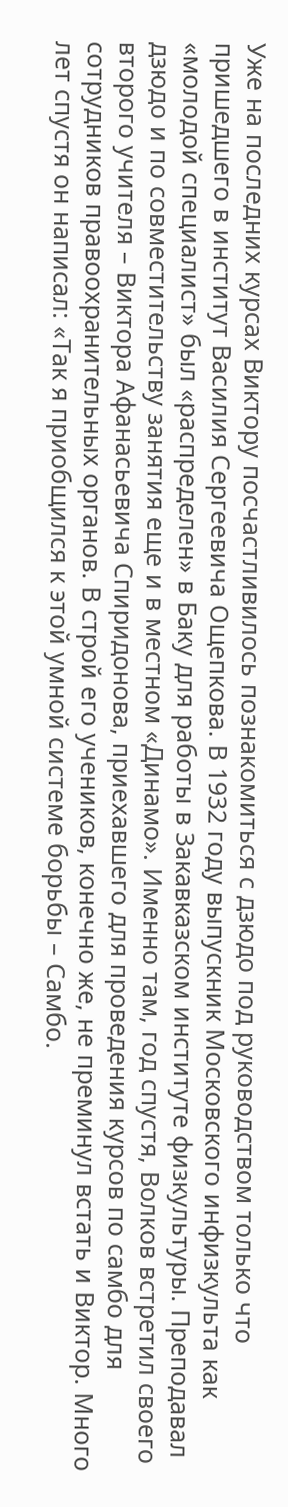Уже на последних курсах Виктору посчастливилось познакомиться с дзюдо под руководством только что пришедшего в институт Василия Сергеевича Ощепкова. В 1932 году выпускник Московского инфизкульта как «молодой специалист» был «распределен» в Баку для работы в Закавказском институте физкультуры. Преподавал дзюдо и по совместительству занятия еще и в местном «Динамо». Именно там, год спустя, Волков встретил своего второго учителя – Виктора Афанасьевича Спиридонова, приехавшего для проведения курсов по самбо для сотрудников правоохранительных органов. В строй его учеников, конечно же, не преминул встать и Виктор. Много лет спустя он написал: «Так я приобщился к этой умной системе борьбы – Самбо.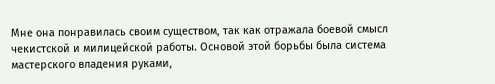Мне она понравилась своим существом, так как отражала боевой смысл чекистской и милицейской работы. Основой этой борьбы была система мастерского владения руками,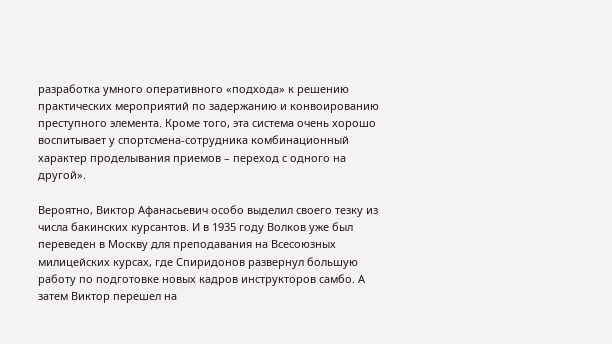разработка умного оперативного «подхода» к решению практических мероприятий по задержанию и конвоированию преступного элемента. Кроме того, эта система очень хорошо воспитывает у спортсмена-сотрудника комбинационный характер проделывания приемов – переход с одного на другой».

Вероятно, Виктор Афанасьевич особо выделил своего тезку из числа бакинских курсантов. И в 1935 году Волков уже был переведен в Москву для преподавания на Всесоюзных милицейских курсах, где Спиридонов развернул большую работу по подготовке новых кадров инструкторов самбо. А затем Виктор перешел на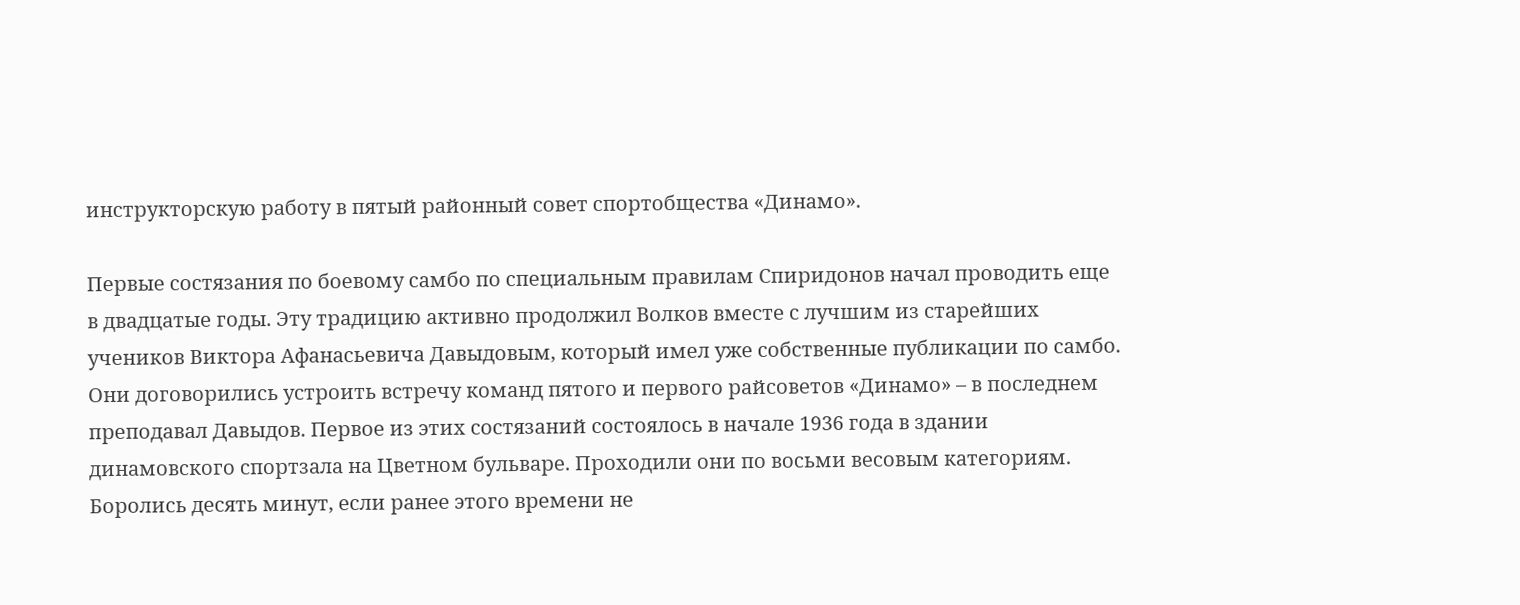инструкторскую работу в пятый районный совет спортобщества «Динамо».

Первые состязания по боевому самбо по специальным правилам Спиридонов начал проводить еще в двадцатые годы. Эту традицию активно продолжил Волков вместе с лучшим из старейших учеников Виктора Афанасьевича Давыдовым, который имел уже собственные публикации по самбо. Они договорились устроить встречу команд пятого и первого райсоветов «Динамо» – в последнем преподавал Давыдов. Первое из этих состязаний состоялось в начале 1936 года в здании динамовского спортзала на Цветном бульваре. Проходили они по восьми весовым категориям. Боролись десять минут, если ранее этого времени не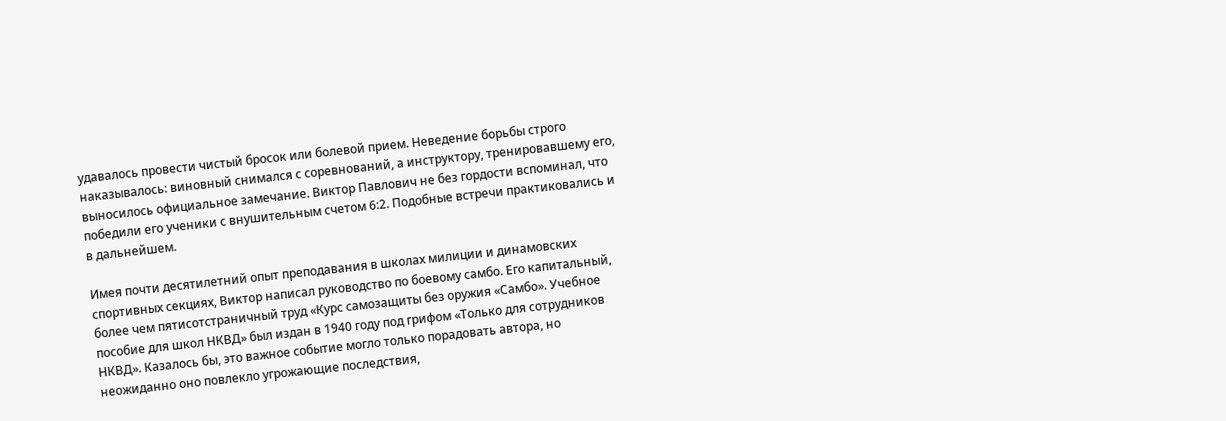удавалось провести чистый бросок или болевой прием. Неведение борьбы строго наказывалось: виновный снимался с соревнований, а инструктору, тренировавшему его, выносилось официальное замечание. Виктор Павлович не без гордости вспоминал, что победили его ученики с внушительным счетом 6:2. Подобные встречи практиковались и в дальнейшем.

Имея почти десятилетний опыт преподавания в школах милиции и динамовских спортивных секциях, Виктор написал руководство по боевому самбо. Его капитальный, более чем пятисотстраничный труд «Курс самозащиты без оружия «Самбо». Учебное пособие для школ НКВД» был издан в 1940 году под грифом «Только для сотрудников НКВД». Казалось бы, это важное событие могло только порадовать автора, но неожиданно оно повлекло угрожающие последствия,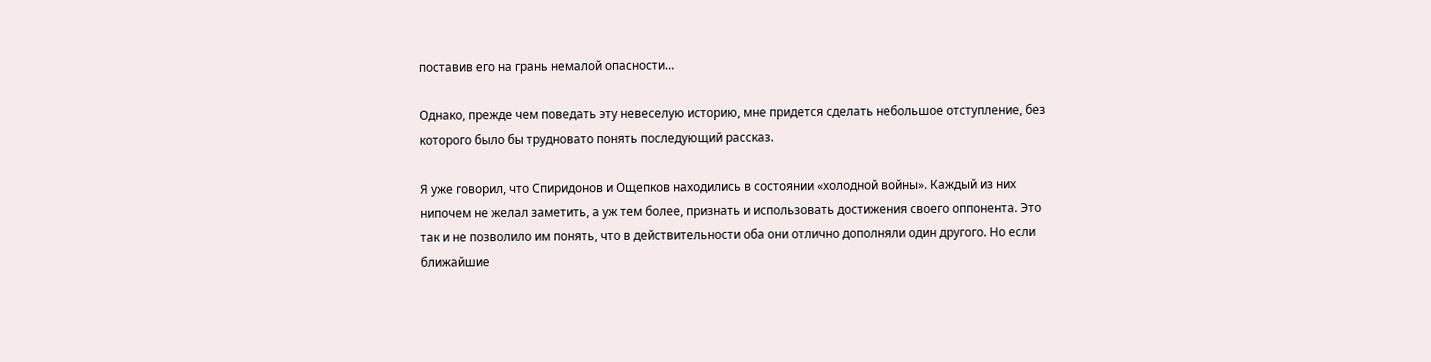поставив его на грань немалой опасности…

Однако, прежде чем поведать эту невеселую историю, мне придется сделать небольшое отступление, без которого было бы трудновато понять последующий рассказ.

Я уже говорил, что Спиридонов и Ощепков находились в состоянии «холодной войны». Каждый из них нипочем не желал заметить, а уж тем более, признать и использовать достижения своего оппонента. Это так и не позволило им понять, что в действительности оба они отлично дополняли один другого. Но если ближайшие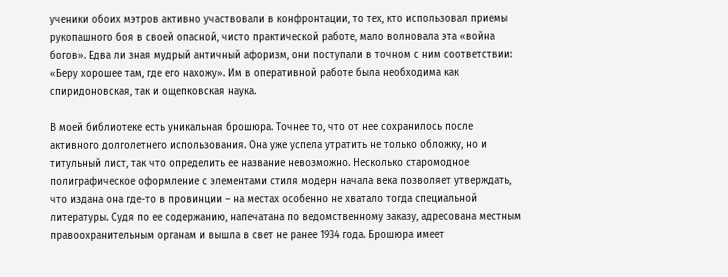ученики обоих мэтров активно участвовали в конфронтации, то тех, кто использовал приемы рукопашного боя в своей опасной, чисто практической работе, мало волновала эта «война богов». Едва ли зная мудрый античный афоризм, они поступали в точном с ним соответствии: «Беру хорошее там, где его нахожу». Им в оперативной работе была необходима как спиридоновская, так и ощепковская наука.

В моей библиотеке есть уникальная брошюра. Точнее то, что от нее сохранилось после активного долголетнего использования. Она уже успела утратить не только обложку, но и титульный лист, так что определить ее название невозможно. Несколько старомодное полиграфическое оформление с элементами стиля модерн начала века позволяет утверждать, что издана она где-то в провинции – на местах особенно не хватало тогда специальной литературы. Судя по ее содержанию, напечатана по ведомственному заказу, адресована местным правоохранительным органам и вышла в свет не ранее 1934 года. Брошюра имеет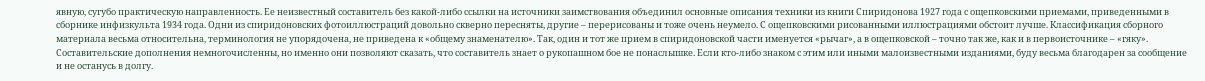явную, сугубо практическую направленность. Ее неизвестный составитель без какой-либо ссылки на источники заимствования объединил основные описания техники из книги Спиридонова 1927 года с ощепковскими приемами, приведенными в сборнике инфизкульта 1934 года. Одни из спиридоновских фотоиллюстраций довольно скверно пересняты, другие – перерисованы и тоже очень неумело. С ощепковскими рисованными иллюстрациями обстоит лучше. Классификация сборного материала весьма относительна, терминология не упорядочена, не приведена к «общему знаменателю». Так, один и тот же прием в спиридоновской части именуется «рычаг», а в ощепковской – точно так же, как и в первоисточнике – «гяку». Составительские дополнения немногочисленны, но именно они позволяют сказать, что составитель знает о рукопашном бое не понаслышке. Если кто-либо знаком с этим или иными малоизвестными изданиями, буду весьма благодарен за сообщение и не останусь в долгу.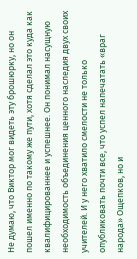Не думаю, что Виктор мог видеть эту брошюрку, но он пошел именно по такому же пути, хотя сделал это куда как квалифицированнее и успешнее. Он понимал насущную необходимость объединения ценного наследия двух своих учителей. И у него хватило смелости не только опубликовать почти все, что успел напечатать «враг народа» Ощепков, но и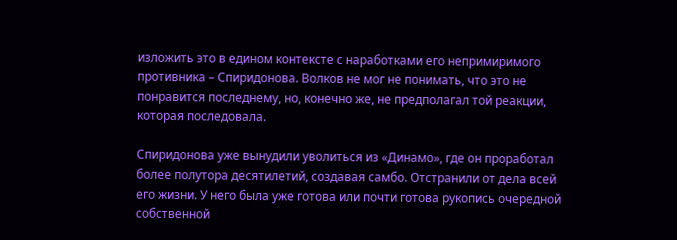изложить это в едином контексте с наработками его непримиримого противника – Спиридонова. Волков не мог не понимать, что это не понравится последнему, но, конечно же, не предполагал той реакции, которая последовала.

Спиридонова уже вынудили уволиться из «Динамо», где он проработал более полутора десятилетий, создавая самбо. Отстранили от дела всей его жизни. У него была уже готова или почти готова рукопись очередной собственной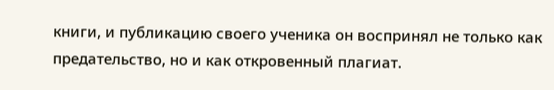книги, и публикацию своего ученика он воспринял не только как предательство, но и как откровенный плагиат.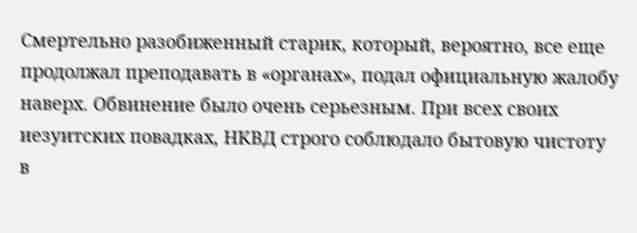Смертельно разобиженный старик, который, вероятно, все еще продолжал преподавать в «органах», подал официальную жалобу наверх. Обвинение было очень серьезным. При всех своих иезуитских повадках, НКВД строго соблюдало бытовую чистоту в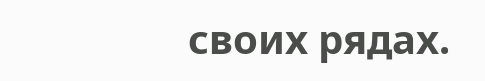своих рядах.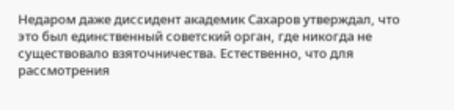Недаром даже диссидент академик Сахаров утверждал, что это был единственный советский орган, где никогда не существовало взяточничества. Естественно, что для рассмотрения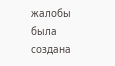жалобы была создана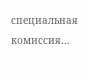специальная комиссия…